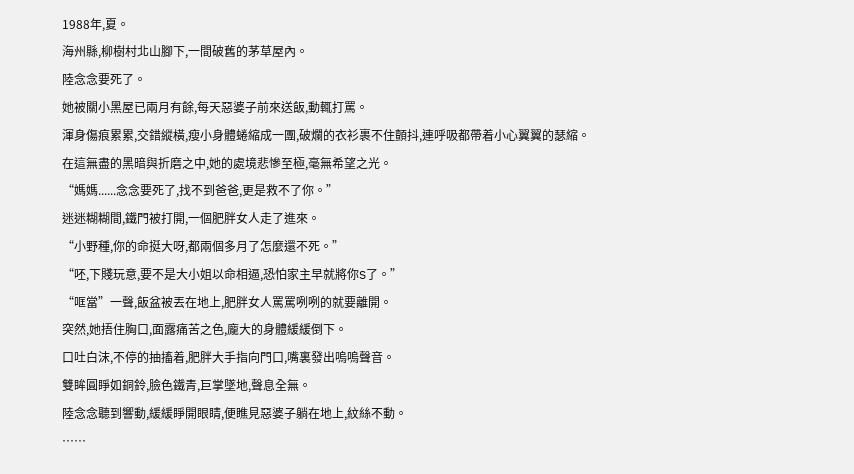1988年,夏。
海州縣,柳樹村北山腳下,一間破舊的茅草屋內。
陸念念要死了。
她被關小黑屋已兩月有餘,每天惡婆子前來送飯,動輒打罵。
渾身傷痕累累,交錯縱橫,瘦小身體蜷縮成一團,破爛的衣衫裹不住顫抖,連呼吸都帶着小心翼翼的瑟縮。
在這無盡的黑暗與折磨之中,她的處境悲慘至極,毫無希望之光。
“媽媽......念念要死了,找不到爸爸,更是救不了你。”
迷迷糊糊間,鐵門被打開,一個肥胖女人走了進來。
“小野種,你的命挺大呀,都兩個多月了怎麼還不死。”
“呸,下賤玩意,要不是大小姐以命相逼,恐怕家主早就將你S了。”
“哐當”一聲,飯盆被丟在地上,肥胖女人罵罵咧咧的就要離開。
突然,她捂住胸口,面露痛苦之色,龐大的身體緩緩倒下。
口吐白沫,不停的抽搐着,肥胖大手指向門口,嘴裏發出嗚嗚聲音。
雙眸圓睜如銅鈴,臉色鐵青,巨掌墜地,聲息全無。
陸念念聽到響動,緩緩睜開眼睛,便瞧見惡婆子躺在地上,紋絲不動。
……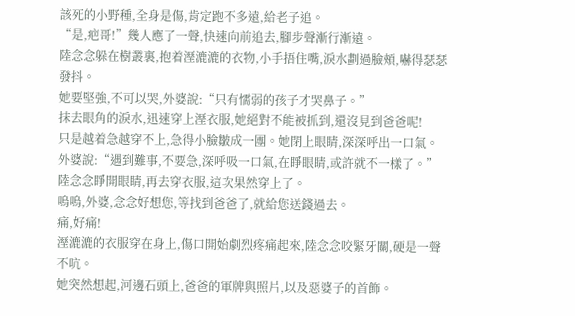該死的小野種,全身是傷,肯定跑不多遠,給老子追。
“是,疤哥!”幾人應了一聲,快速向前追去,腳步聲漸行漸遠。
陸念念躲在樹叢裏,抱着溼漉漉的衣物,小手捂住嘴,淚水劃過臉頰,嚇得瑟瑟發抖。
她要堅強,不可以哭,外婆說:“只有懦弱的孩子才哭鼻子。”
抹去眼角的淚水,迅速穿上溼衣服,她絕對不能被抓到,還沒見到爸爸呢!
只是越着急越穿不上,急得小臉皺成一團。她閉上眼睛,深深呼出一口氣。
外婆說:“遇到難事,不要急,深呼吸一口氣,在睜眼睛,或許就不一樣了。”
陸念念睜開眼睛,再去穿衣服,這次果然穿上了。
嗚嗚,外婆,念念好想您,等找到爸爸了,就給您送錢過去。
痛,好痛!
溼漉漉的衣服穿在身上,傷口開始劇烈疼痛起來,陸念念咬緊牙關,硬是一聲不吭。
她突然想起,河邊石頭上,爸爸的軍牌與照片,以及惡婆子的首飾。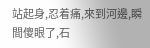站起身,忍着痛,來到河邊,瞬間傻眼了,石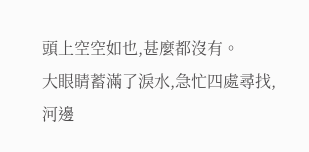頭上空空如也,甚麼都沒有。
大眼睛蓄滿了淚水,急忙四處尋找,河邊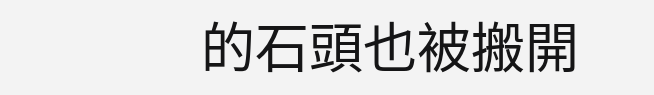的石頭也被搬開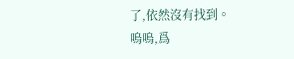了,依然沒有找到。
嗚嗚,爲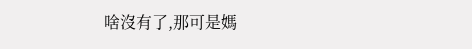啥沒有了,那可是媽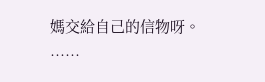媽交給自己的信物呀。
……